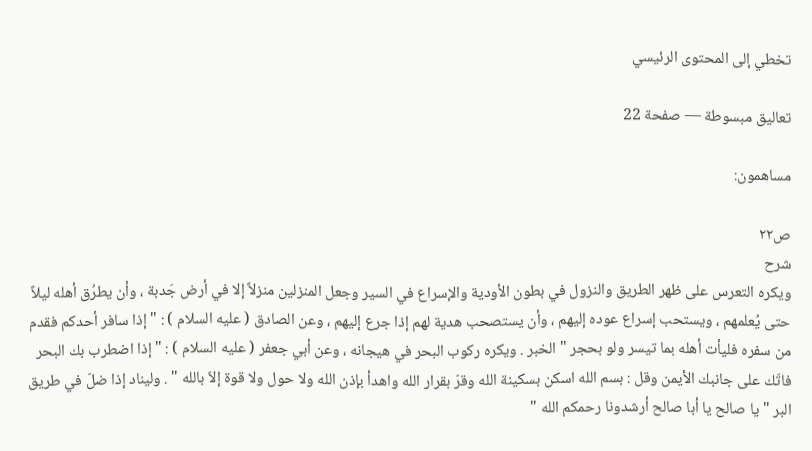تخطي إلى المحتوى الرئيسي

تعاليق مبسوطة — صفحة 22

مساهمون:

ص٢٢
شرح
ويكره التعرس على ظهر الطريق والنزول في بطون الأودية والإسراع في السير وجعل المنزلين منزلاً إلا في أرض جَدبة ، وأن يطرُق أهله ليلاً حتى يُعلمهم ، ويستحب إسراع عوده إليهم ، وأن يستصحب هدية لهم إذا جرع إليهم ، وعن الصادق ( عليه السلام ) : " إذا سافر أحدكم فقدم من سفره فليأت أهله بما تيسر ولو بحجر " الخبر . ويكره ركوب البحر في هيجانه ، وعن أبي جعفر ( عليه السلام ) : " إذا اضطرب بك البحر فاتّك على جانبك الأيمن وقل : بسم الله اسكن بسكينة الله وقرّ بقرار الله واهدأ بإذن الله ولا حول ولا قوة إلاّ بالله " . وليناد إذا ضلّ في طريق البر " يا صالح يا أبا صالح أرشدونا رحمكم الله "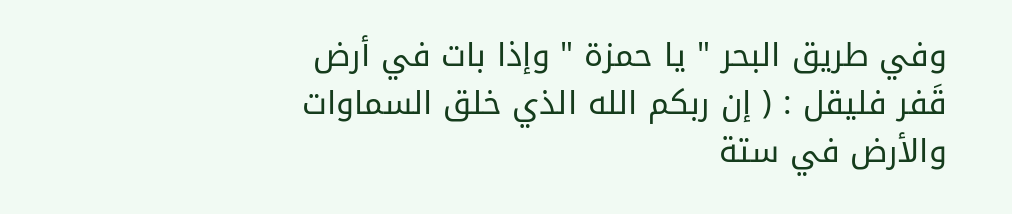وفي طريق البحر " يا حمزة " وإذا بات في أرض قَفر فليقل : ( إن ربكم الله الذي خلق السماوات والأرض في ستة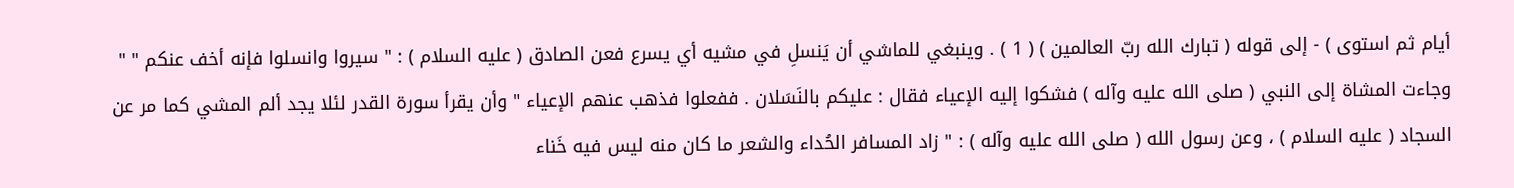أيام ثم استوى ) - إلى قوله ( تبارك الله ربّ العالمين ) ( 1 ) . وينبغي للماشي أن يَنسلِ في مشيه أي يسرع فعن الصادق ( عليه السلام ) : " سيروا وانسلوا فإنه أخف عنكم " " وجاءت المشاة إلى النبي ( صلى الله عليه وآله ) فشكوا إليه الإعياء فقال : عليكم بالنَسَلان . ففعلوا فذهب عنهم الإعياء " وأن يقرأ سورة القدر لئلا يجد ألم المشي كما مر عن السجاد ( عليه السلام ) ، وعن رسول الله ( صلى الله عليه وآله ) : " زاد المسافر الحُداء والشعر ما كان منه ليس فيه خَناء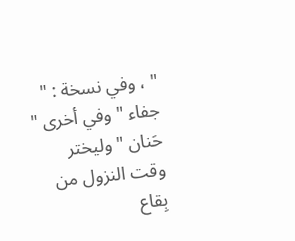" ، وفي نسخة : " جفاء " وفي أخرى " حَنان " وليختر وقت النزول من بِقاع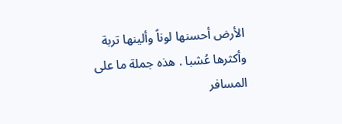الأرض أحسنها لوناً وألينها تربة وأكثرها عُشبا . هذه جملة ما على المسافر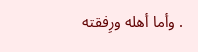. وأما أهله ورِفقته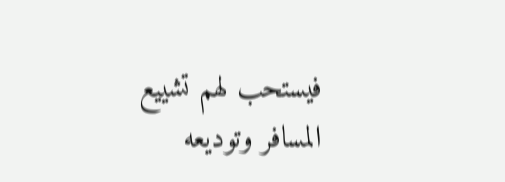فيستحب لهم تشييع المسافر وتوديعه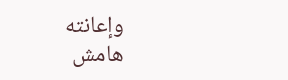وإعانته
هامش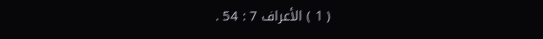( 1 ) الأعراف 7 : 54 .